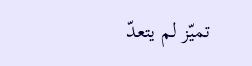تميّز لم يتعدّ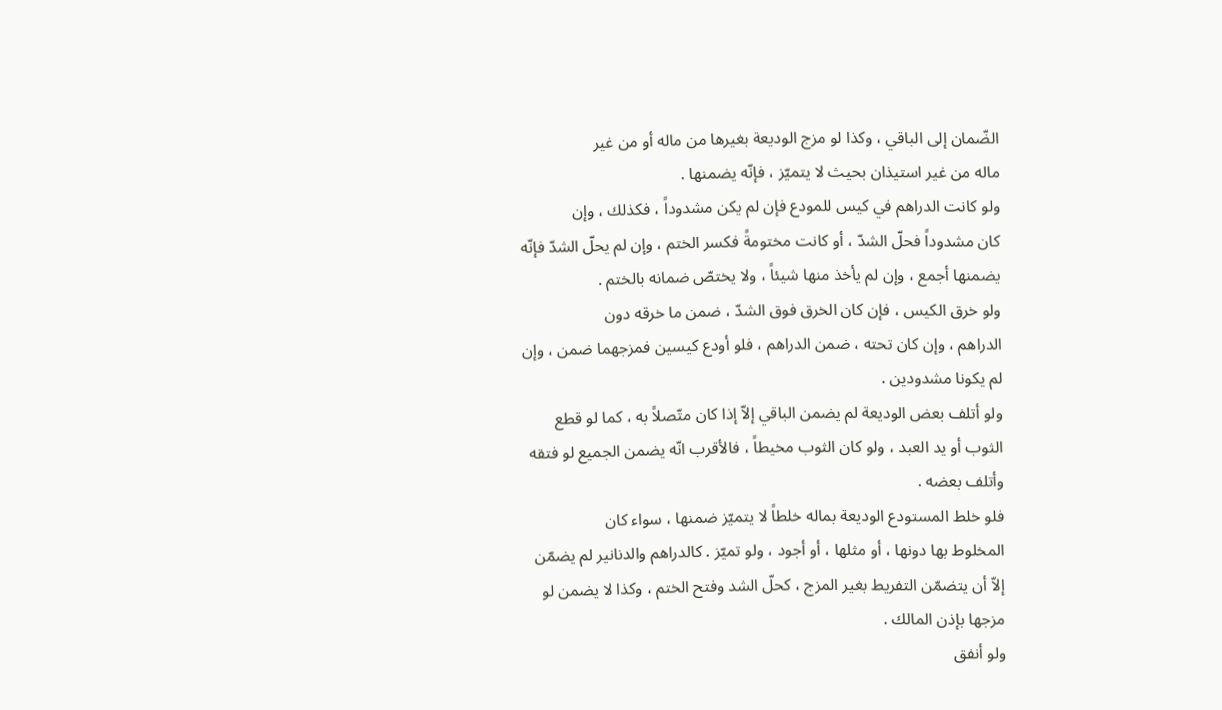الضّمان إلى الباقي ، وكذا لو مزج الوديعة بغيرها من ماله أو من غير
ماله من غير استيذان بحيث لا يتميّز ، فإنّه يضمنها .
ولو كانت الدراهم في كيس للمودع فإن لم يكن مشدوداً ، فكذلك ، وإن
كان مشدوداً فحلّ الشدّ ، أو كانت مختومةً فكسر الختم ، وإن لم يحلّ الشدّ فإنّه
يضمنها أجمع ، وإن لم يأخذ منها شيئاً ، ولا يختصّ ضمانه بالختم .
ولو خرق الكيس ، فإن كان الخرق فوق الشدّ ، ضمن ما خرقه دون
الدراهم ، وإن كان تحته ، ضمن الدراهم ، فلو أودع كيسين فمزجهما ضمن ، وإن
لم يكونا مشدودين .
ولو أتلف بعض الوديعة لم يضمن الباقي إلاّ إذا كان متّصلاً به ، كما لو قطع
الثوب أو يد العبد ، ولو كان الثوب مخيطاً ، فالأقرب انّه يضمن الجميع لو فتقه
وأتلف بعضه .
فلو خلط المستودع الوديعة بماله خلطاً لا يتميّز ضمنها ، سواء كان
المخلوط بها دونها ، أو مثلها ، أو أجود ، ولو تميّز . كالدراهم والدنانير لم يضمّن
إلاّ أن يتضمّن التفريط بغير المزج ، كحلّ الشد وفتح الختم ، وكذا لا يضمن لو
مزجها بإذن المالك .
ولو أنفق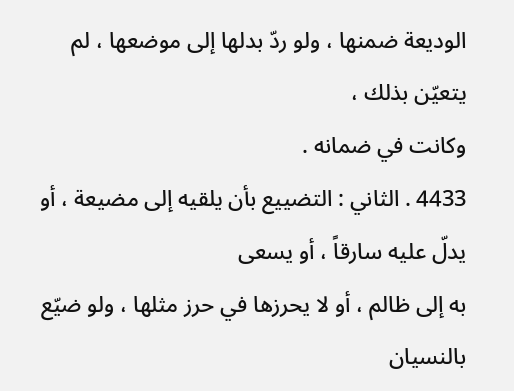الوديعة ضمنها ، ولو ردّ بدلها إلى موضعها ، لم يتعيّن بذلك ،
وكانت في ضمانه .
4433 . الثاني : التضييع بأن يلقيه إلى مضيعة ، أو يدلّ عليه سارقاً ، أو يسعى
به إلى ظالم ، أو لا يحرزها في حرز مثلها ، ولو ضيّع بالنسيان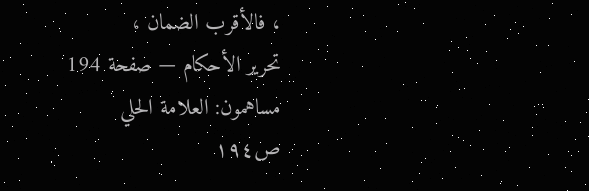، فالأقرب الضمان ،
تحرير الأحكام — صفحة 194
مساهمون: العلامة الحلي
ص١٩٤